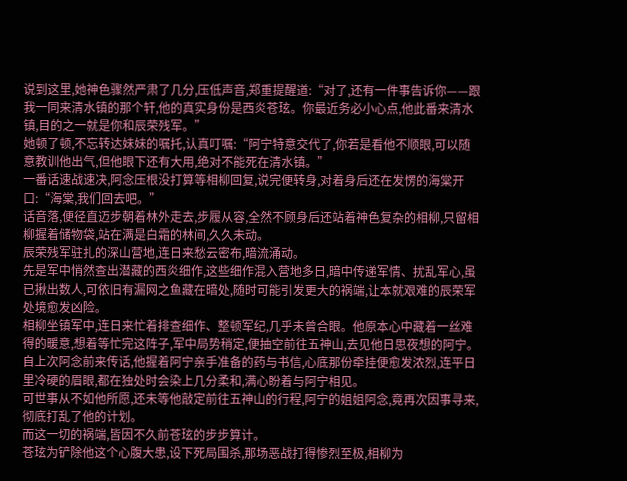说到这里,她神色骤然严肃了几分,压低声音,郑重提醒道:“对了,还有一件事告诉你——跟我一同来清水镇的那个轩,他的真实身份是西炎苍玹。你最近务必小心点,他此番来清水镇,目的之一就是你和辰荣残军。”
她顿了顿,不忘转达妹妹的嘱托,认真叮嘱:“阿宁特意交代了,你若是看他不顺眼,可以随意教训他出气,但他眼下还有大用,绝对不能死在清水镇。”
一番话速战速决,阿念压根没打算等相柳回复,说完便转身,对着身后还在发愣的海棠开口:“海棠,我们回去吧。”
话音落,便径直迈步朝着林外走去,步履从容,全然不顾身后还站着神色复杂的相柳,只留相柳握着储物袋,站在满是白霜的林间,久久未动。
辰荣残军驻扎的深山营地,连日来愁云密布,暗流涌动。
先是军中悄然查出潜藏的西炎细作,这些细作混入营地多日,暗中传递军情、扰乱军心,虽已揪出数人,可依旧有漏网之鱼藏在暗处,随时可能引发更大的祸端,让本就艰难的辰荣军处境愈发凶险。
相柳坐镇军中,连日来忙着排查细作、整顿军纪,几乎未曾合眼。他原本心中藏着一丝难得的暖意,想着等忙完这阵子,军中局势稍定,便抽空前往五神山,去见他日思夜想的阿宁。自上次阿念前来传话,他握着阿宁亲手准备的药与书信,心底那份牵挂便愈发浓烈,连平日里冷硬的眉眼,都在独处时会染上几分柔和,满心盼着与阿宁相见。
可世事从不如他所愿,还未等他敲定前往五神山的行程,阿宁的姐姐阿念,竟再次因事寻来,彻底打乱了他的计划。
而这一切的祸端,皆因不久前苍玹的步步算计。
苍玹为铲除他这个心腹大患,设下死局围杀,那场恶战打得惨烈至极,相柳为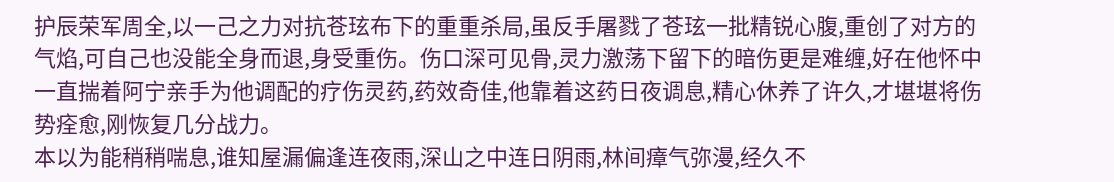护辰荣军周全,以一己之力对抗苍玹布下的重重杀局,虽反手屠戮了苍玹一批精锐心腹,重创了对方的气焰,可自己也没能全身而退,身受重伤。伤口深可见骨,灵力激荡下留下的暗伤更是难缠,好在他怀中一直揣着阿宁亲手为他调配的疗伤灵药,药效奇佳,他靠着这药日夜调息,精心休养了许久,才堪堪将伤势痊愈,刚恢复几分战力。
本以为能稍稍喘息,谁知屋漏偏逢连夜雨,深山之中连日阴雨,林间瘴气弥漫,经久不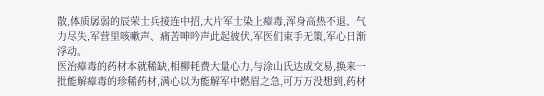散,体质孱弱的辰荣士兵接连中招,大片军士染上瘴毒,浑身高热不退、气力尽失,军营里咳嗽声、痛苦呻吟声此起彼伏,军医们束手无策,军心日渐浮动。
医治瘴毒的药材本就稀缺,相柳耗费大量心力,与涂山氏达成交易,换来一批能解瘴毒的珍稀药材,满心以为能解军中燃眉之急,可万万没想到,药材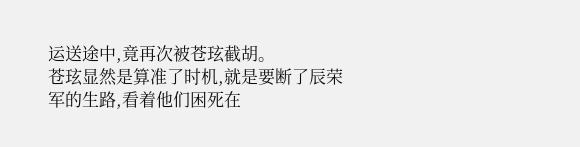运送途中,竟再次被苍玹截胡。
苍玹显然是算准了时机,就是要断了辰荣军的生路,看着他们困死在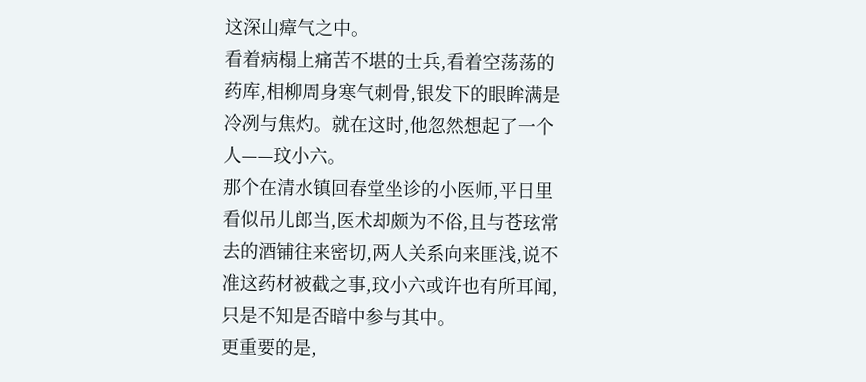这深山瘴气之中。
看着病榻上痛苦不堪的士兵,看着空荡荡的药库,相柳周身寒气刺骨,银发下的眼眸满是冷冽与焦灼。就在这时,他忽然想起了一个人——玟小六。
那个在清水镇回春堂坐诊的小医师,平日里看似吊儿郎当,医术却颇为不俗,且与苍玹常去的酒铺往来密切,两人关系向来匪浅,说不准这药材被截之事,玟小六或许也有所耳闻,只是不知是否暗中参与其中。
更重要的是,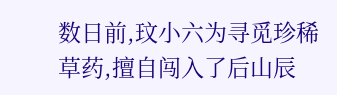数日前,玟小六为寻觅珍稀草药,擅自闯入了后山辰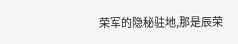荣军的隐秘驻地,那是辰荣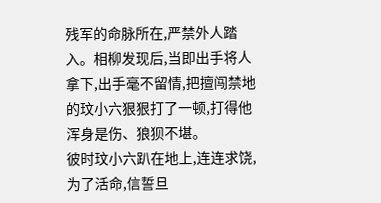残军的命脉所在,严禁外人踏入。相柳发现后,当即出手将人拿下,出手毫不留情,把擅闯禁地的玟小六狠狠打了一顿,打得他浑身是伤、狼狈不堪。
彼时玟小六趴在地上,连连求饶,为了活命,信誓旦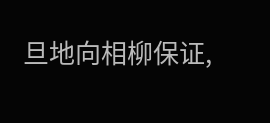旦地向相柳保证,